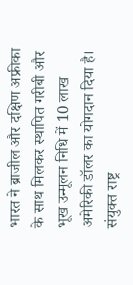भारत ने ब्राजील और दक्षिण अफ्रीका के साथ मिलकर स्थापित गरीबी और भूख उन्मूलन निधि में 10 लाख अमेरिकी डॉलर का योगदान दिया है। संयुक्त राष्ट्र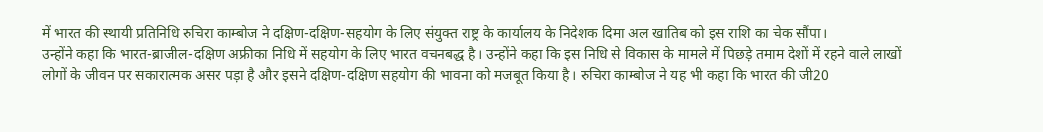में भारत की स्थायी प्रतिनिधि रुचिरा काम्बोज ने दक्षिण-दक्षिण-सहयोग के लिए संयुक्त राष्ट्र के कार्यालय के निदेशक दिमा अल खातिब को इस राशि का चेक सौंपा।
उन्होंने कहा कि भारत-ब्राजील-दक्षिण अफ्रीका निधि में सहयोग के लिए भारत वचनबद्ध है। उन्होंने कहा कि इस निधि से विकास के मामले में पिछड़े तमाम देशों में रहने वाले लाखों लोगों के जीवन पर सकारात्मक असर पड़ा है और इसने दक्षिण-दक्षिण सहयोग की भावना को मजबूत किया है। रुचिरा काम्बोज ने यह भी कहा कि भारत की जी20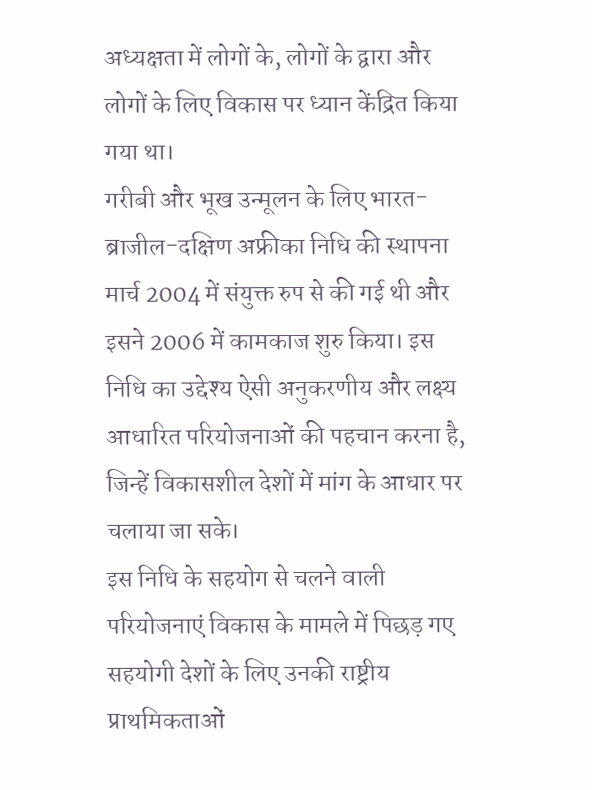अध्यक्षता में लोगों के, लोगों के द्वारा और लोगों के लिए विकास पर ध्यान केंद्रित किया गया था।
गरीबी और भूख उन्मूलन के लिए भारत-ब्राजील-दक्षिण अफ्रीका निधि की स्थापना मार्च 2004 में संयुक्त रुप से की गई थी और इसने 2006 में कामकाज शुरु किया। इस निधि का उद्देश्य ऐसी अनुकरणीय और लक्ष्य आधारित परियोजनाओं की पहचान करना है, जिन्हें विकासशील देशों में मांग के आधार पर चलाया जा सके।
इस निधि के सहयोग से चलने वाली परियोजनाएं विकास के मामले में पिछड़ गए सहयोगी देशों के लिए उनकी राष्ट्रीय प्राथमिकताओं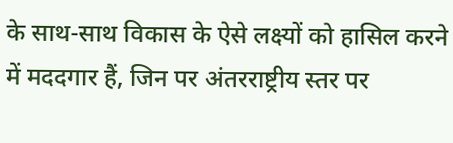के साथ-साथ विकास के ऐसे लक्ष्यों को हासिल करने में मददगार हैं, जिन पर अंतरराष्ट्रीय स्तर पर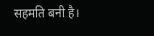सहमति बनी है।